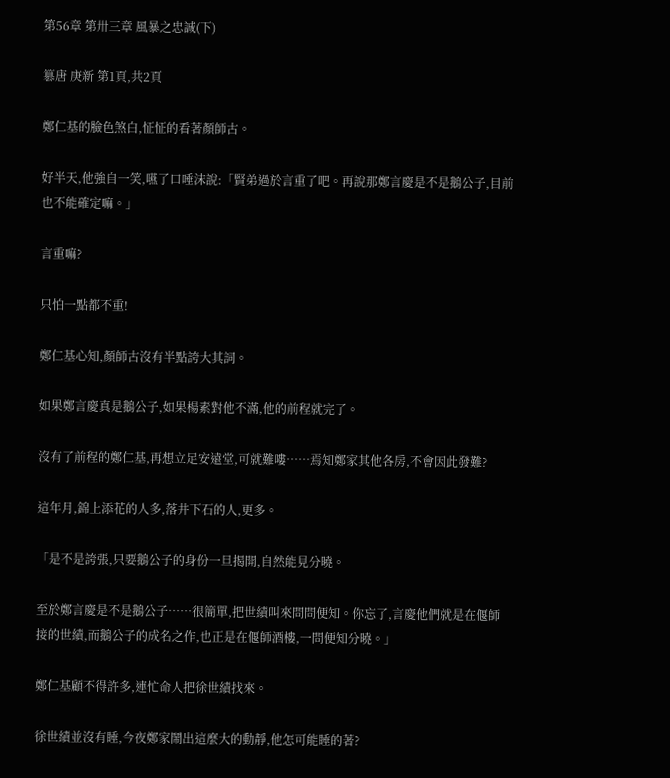第56章 第卅三章 風暴之忠誠(下)

篡唐 庚新 第1頁,共2頁

鄭仁基的臉色煞白,怔怔的看著顏師古。

好半天,他強自一笑,嚥了口唾沫說:「賢弟過於言重了吧。再說那鄭言慶是不是鵝公子,目前也不能確定嘛。」

言重嘛?

只怕一點都不重!

鄭仁基心知,顏師古沒有半點誇大其詞。

如果鄭言慶真是鵝公子,如果楊素對他不滿,他的前程就完了。

沒有了前程的鄭仁基,再想立足安遠堂,可就難嘍……焉知鄭家其他各房,不會因此發難?

這年月,錦上添花的人多,落井下石的人,更多。

「是不是誇張,只要鵝公子的身份一旦揭開,自然能見分曉。

至於鄭言慶是不是鵝公子……很簡單,把世績叫來問問便知。你忘了,言慶他們就是在偃師接的世績,而鵝公子的成名之作,也正是在偃師酒樓,一問便知分曉。」

鄭仁基顧不得許多,連忙命人把徐世績找來。

徐世績並沒有睡,今夜鄭家鬧出這麼大的動靜,他怎可能睡的著?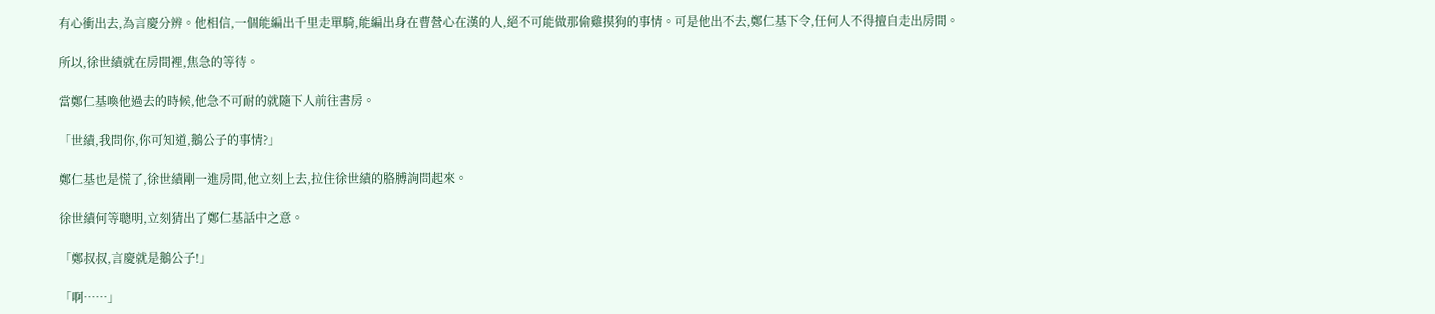有心衝出去,為言慶分辨。他相信,一個能編出千里走單騎,能編出身在曹營心在漢的人,絕不可能做那偷雞摸狗的事情。可是他出不去,鄭仁基下令,任何人不得擅自走出房間。

所以,徐世績就在房間裡,焦急的等待。

當鄭仁基喚他過去的時候,他急不可耐的就隨下人前往書房。

「世績,我問你,你可知道,鵝公子的事情?」

鄭仁基也是慌了,徐世績剛一進房間,他立刻上去,拉住徐世績的胳膊詢問起來。

徐世績何等聰明,立刻猜出了鄭仁基話中之意。

「鄭叔叔,言慶就是鵝公子!」

「啊……」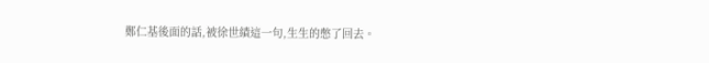鄭仁基後面的話,被徐世績這一句,生生的憋了回去。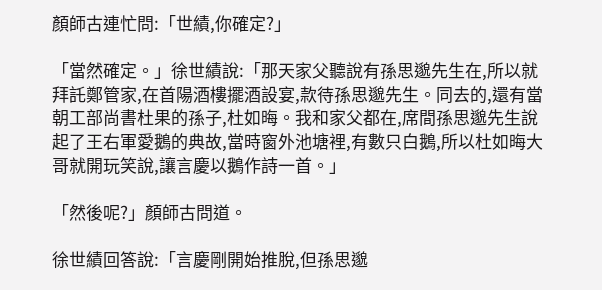顏師古連忙問:「世績,你確定?」

「當然確定。」徐世績說:「那天家父聽說有孫思邈先生在,所以就拜託鄭管家,在首陽酒樓擺酒設宴,款待孫思邈先生。同去的,還有當朝工部尚書杜果的孫子,杜如晦。我和家父都在,席間孫思邈先生說起了王右軍愛鵝的典故,當時窗外池塘裡,有數只白鵝,所以杜如晦大哥就開玩笑說,讓言慶以鵝作詩一首。」

「然後呢?」顏師古問道。

徐世績回答說:「言慶剛開始推脫,但孫思邈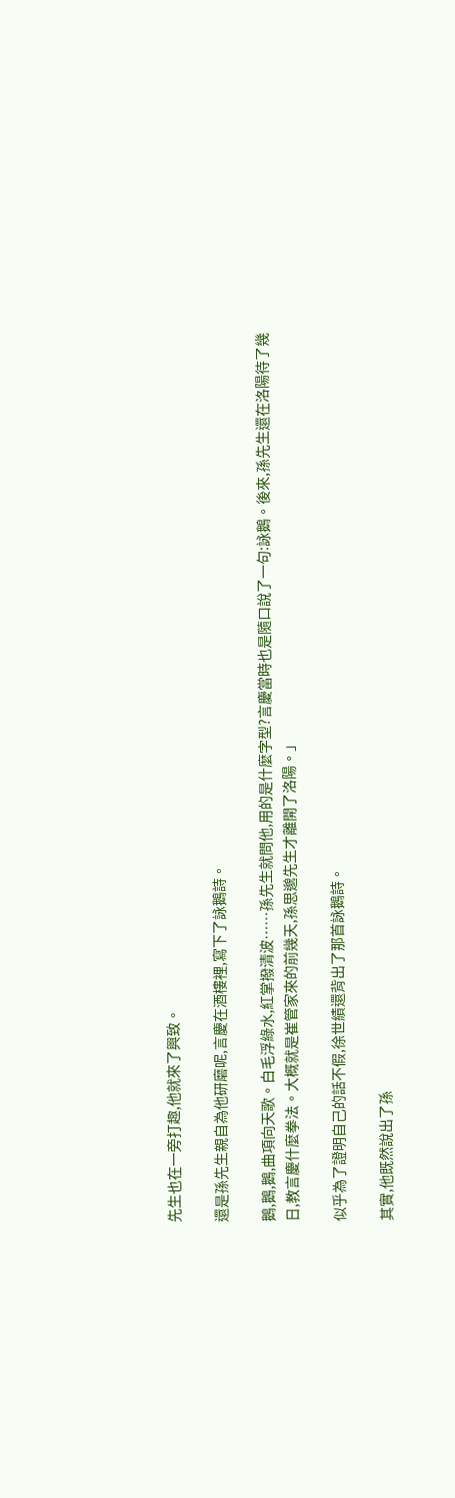先生也在一旁打趣,他就來了興致。

還是孫先生親自為他研磨呢,言慶在酒樓裡,寫下了詠鵝詩。

鵝,鵝,鵝,曲項向天歌。白毛浮綠水,紅掌撥清波……孫先生就問他,用的是什麼字型?言慶當時也是隨口說了一句:詠鵝。後來,孫先生還在洛陽待了幾日,教言慶什麼拳法。大概就是崔管家來的前幾天,孫思邈先生才離開了洛陽。」

似乎為了證明自己的話不假,徐世績還背出了那首詠鵝詩。

其實,他既然說出了孫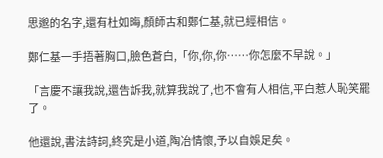思邈的名字,還有杜如晦,顏師古和鄭仁基,就已經相信。

鄭仁基一手捂著胸口,臉色蒼白,「你,你,你……你怎麼不早說。」

「言慶不讓我說,還告訴我,就算我說了,也不會有人相信,平白惹人恥笑罷了。

他還說,書法詩詞,終究是小道,陶冶情懷,予以自娛足矣。